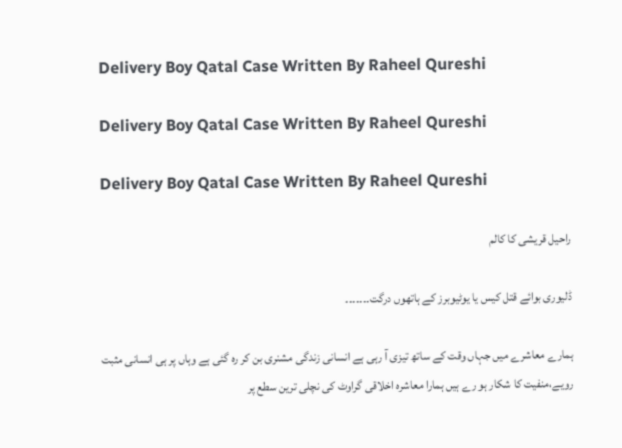Delivery Boy Qatal Case Written By Raheel Qureshi

Delivery Boy Qatal Case Written By Raheel Qureshi

Delivery Boy Qatal Case Written By Raheel Qureshi

راحیل قریشی کا کالم

ڈلیوری بوائے قتل کیس یا یوٹیوبرز کے ہاتھوں درگت۔۔۔۔۔۔۔

ہمارے معاشرے میں جہاں وقت کے ساتھ تیزی آ رہی ہے انسانی زندگی مشنری بن کر رہ گئی ہے وہاں پر ہی انسانی مثبت رویے،منفیت کا شکار ہو رے ہیں ہمارا معاشرہ اخلاقی گراوٹ کی نچلی ترین سطع پر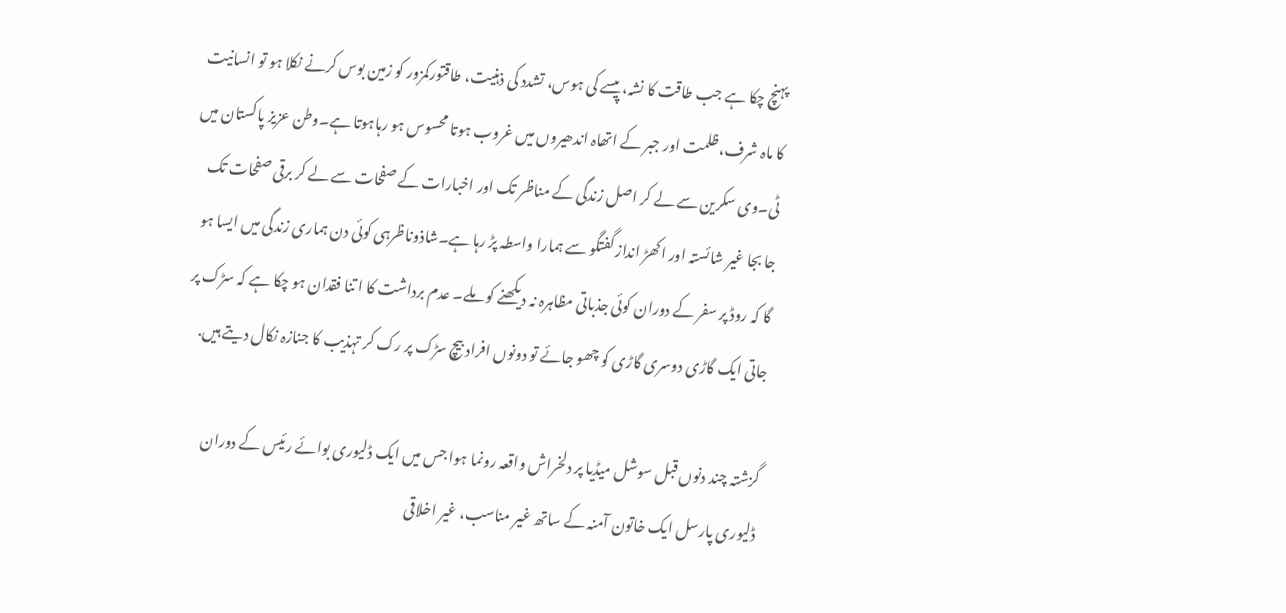پہنچ چکا ہے جب طاقت کا نشہ، پیسے کی ہوس، تشدد کی ذہنیت، طاقتورکمزور کو زمین بوس کرنے نکلا ہو تو انسانیت کا ماہ شرف،ظلمت اور جبر کے اتھاہ اندھیروں میں غروب ہوتا محسوس ہو رہاہوتا ہے۔وطن عزیز پاکستان میں ٹی۔وی سکرین سے لے کر اصل زندگی کے مناظر تک اور اخبارات کے صفحات سے لے کر برقی صفحات تک جا بجا غیر شائستہ اور اکھڑ انداز گفتگو سے ہمارا واسطہ پڑ رہا ہے۔شاذوناظرہی کوئی دن ہماری زندگی میں ایسا ہو گا کہ روڈ پر سفر کے دوران کوئی جذباتی مظاہرہ نہ دیکھنے کو ملے۔ عدم برداشت کا ا تنا فقدان ہو چکا ہے کہ سڑک پر جاتی ایک گاڑی دوسری گاڑی کو چھو جائے تو دونوں افراد بیچ سڑک پر رک کر تہذیب کا جنازہ نکال دیتے ہیں.

گزشتہ چند دنوں قبل سوشل میڈیا پر دلخراش واقعہ رونما ہوا جس میں ایک ڈلیوری بوائے رئیس کے دوران ڈلیوری پارسل ایک خاتون آمنہ کے ساتھ غیر مناسب، غیر اخلاقی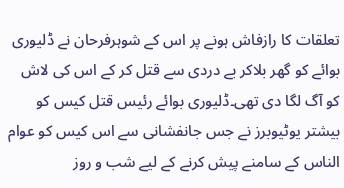تعلقات کا رازفاش ہونے پر اس کے شوہرفرحان نے ڈلیوری بوائے کو گھر بلاکر بے دردی سے قتل کر کے اس کی لاش کو آگ لگا دی تھی۔ڈلیوری بوائے رئیس قتل کیس کو بیشتر یوٹیوبرز نے جس جانفشانی سے اس کیس کو عوام الناس کے سامنے پیش کرنے کے لیے شب و روز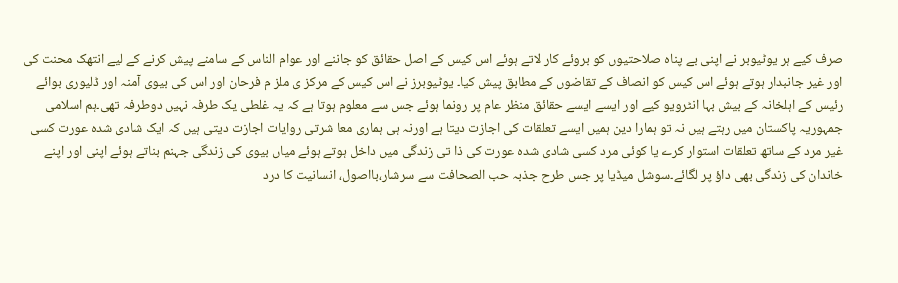صرف کیے ہر یوٹیوبر نے اپنی بے پناہ صلاحتیوں کو بروئے کار لاتے ہوئے اس کیس کے اصل حقائق کو جاننے اور عوام الناس کے سامنے پیش کرنے کے لیے انتھک محنت کی اور غیر جانبدار ہوتے ہوئے اس کیس کو انصاف کے تقاضوں کے مطابق پیش کیا۔ یوٹیوبرز نے اس کیس کے مرکز ی ملز م فرحان اور اس کی بیوی آمنہ اور ڈلیوری بوائے رئیس کے اہلخانہ کے بیش بہا انٹرویو کیے اور ایسے ایسے حقائق منظر عام پر رونما ہوئے جس سے معلوم ہوتا ہے کہ یہ غلطی یک طرفہ نہیں دوطرفہ تھی۔ہم اسلامی جمہوریہ پاکستان میں رہتے ہیں نہ تو ہمارا دین ہمیں ایسے تعلقات کی اجازت دیتا ہے اورنہ ہی ہماری معا شرتی روایات اجازت دیتی ہیں کہ ایک شادی شدہ عورت کسی غیر مرد کے ساتھ تعلقات استوار کرے یا کوئی مرد کسی شادی شدہ عورت کی ذا تی زندگی میں داخل ہوتے ہوئے میاں بیوی کی زندگی جہنم بناتے ہوئے اپنی اور اپنے خاندان کی زندگی بھی داؤ پر لگائے۔سوشل میڈیا پر جس طرح جذبہ حب الصحافت سے سرشار،بااصول، انسانیت کا درد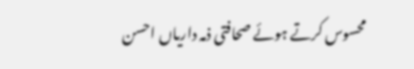محسوس کرتے ہوئے صحافتی ذمہ داریاں احسن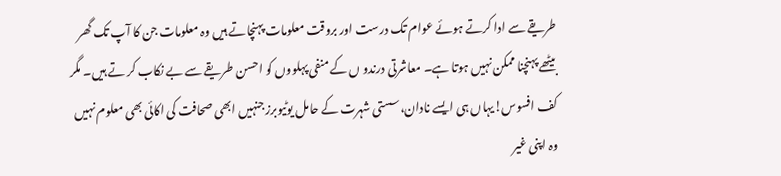طریقے سے ادا کرتے ہوئے عوام تک درست اور بروقت معلومات پہنچاتے ہیں وہ معلومات جن کا آپ تک گھر بیٹھے پہنچنا ممکن نہیں ہوتا ہے۔ معاشرتی درندو ں کے منفی پہلووں کو احسن طریقے سے بے نکاب کر تے ہیں۔ مگر کف افسوس!یہاں ہی ایسے نادان،سستی شہرت کے حامل یوٹیوبرز جنہیں ابھی صحافت کی اکائی بھی معلوم نہیں وہ اپنی غیر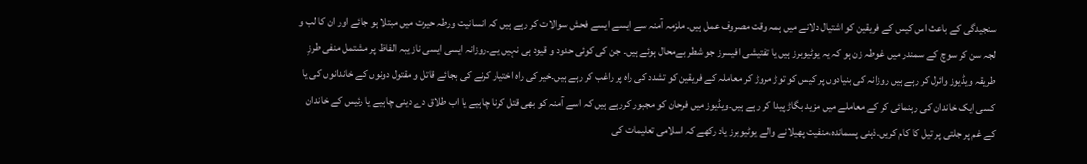سنجیدگی کے باعث اس کیس کے فریقین کو اشتیال دلانے میں ہمہ وقت مصروف عمل ہیں۔ ملزمہ آمنہ سے ایسے ایسے فحش سوالات کر رہے ہیں کہ انسانیت ورطہ حیرت میں مبتلا ہو جائے اور ان کا لب و لجہ سن کر سوچ کے سمندر میں غوطہ زن ہو کہ یہ یوٹیوبرز ہیں یا تفتیشی افیسرز جو شطر بےمحال ہوئے ہیں۔ جن کی کوئی حدود و قیود ہی نہیں یے۔روزانہ ایسی ایسی ناز یبہ الفاظ پر مشتمل منفی طرزِ طریقہ ویڈیوز وائرل کر رہے ہیں روزانہ کی بنیادوں پر کیس کو توڑ مروڑ کر معاملہ کے فریقین کو تشدد کی راہ پر راغب کر رہے ہیں۔خیر کی راہ اختیار کرنے کی بجائے قاتل و مقتول دونوں کے خاندانوں کی یا کسی ایک خاندان کی رہنمائی کر کے معاملے میں مزید بگاڑ پیدا کر رہے ہیں۔ویڈیوز میں فرحان کو مجبور کررہے ہیں کہ اسے آمنہ کو بھی قتل کرنا چاہیے یا اب طلاق دے دینی چاہیے یا رئیس کے خاندان کے غم پر جلتی پر تیل کا کام کریں۔ذہنی پسماندہ،منفیت پھیلانے والے یوٹیوبرز یاد رکھے کہ اسلامی تعلیمات کی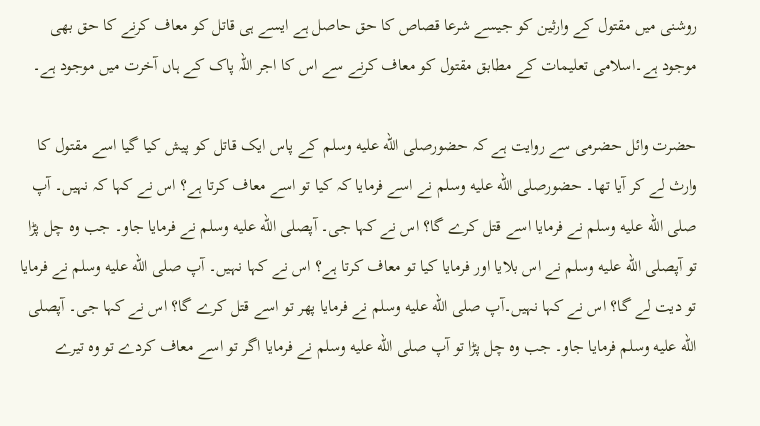روشنی میں مقتول کے وارثین کو جیسے شرعا قصاص کا حق حاصل ہے ایسے ہی قاتل کو معاف کرنے کا حق بھی موجود ہے۔اسلامی تعلیمات کے مطابق مقتول کو معاف کرنے سے اس کا اجر اللہ پاک کے ہاں آخرت میں موجود ہے۔

حضرت وائل حضرمی سے روایت ہے کہ حضورصلى الله عليه وسلم کے پاس ایک قاتل کو پیش کیا گیا اسے مقتول کا وارث لے کر آیا تھا۔ حضورصلى الله عليه وسلم نے اسے فرمایا کہ کیا تو اسے معاف کرتا ہے؟ اس نے کہا کہ نہیں۔ آپ صلى الله عليه وسلم نے فرمایا اسے قتل کرے گا؟ اس نے کہا جی۔ آپصلى الله عليه وسلم نے فرمایا جاو۔ جب وہ چل پڑا تو آپصلى الله عليه وسلم نے اس بلایا اور فرمایا کیا تو معاف کرتا ہے؟ اس نے کہا نہیں۔ آپ صلى الله عليه وسلم نے فرمایا تو دیت لے گا؟ اس نے کہا نہیں۔آپ صلى الله عليه وسلم نے فرمایا پھر تو اسے قتل کرے گا؟ اس نے کہا جی۔ آپصلى الله عليه وسلم فرمایا جاو۔ جب وہ چل پڑا تو آپ صلى الله عليه وسلم نے فرمایا اگر تو اسے معاف کردے تو وہ تیرے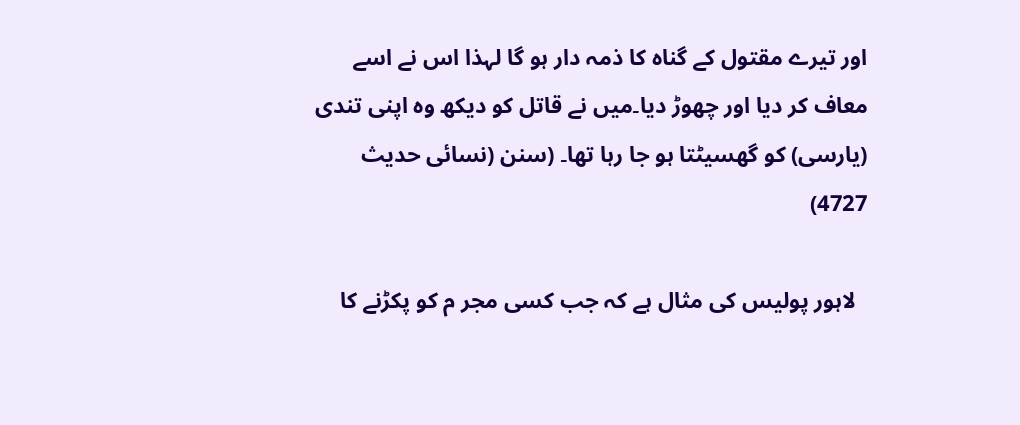اور تیرے مقتول کے گناہ کا ذمہ دار ہو گا لہذا اس نے اسے معاف کر دیا اور چھوڑ دیا۔میں نے قاتل کو دیکھ وہ اپنی تندی (یارسی) کو گھسیٹتا ہو جا رہا تھا۔ (سنن (نسائی حدیث 4727)

  لاہور پولیس کی مثال ہے کہ جب کسی مجر م کو پکڑنے کا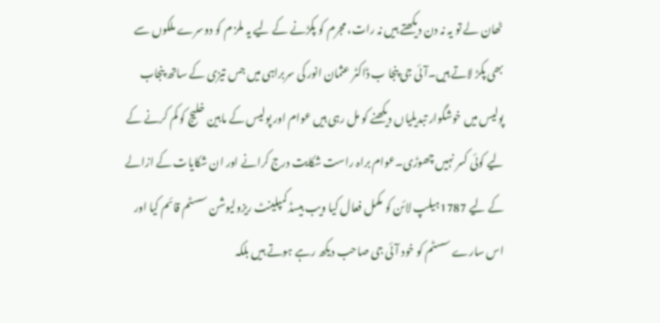ٹھان لے تو یہ نہ دن دیکھتے ہیں نہ رات، مجرم کو پکڑنے کے لیے یہ ملز م کو دوسرے ملکوں سے بھی پکڑ لاتے ہیں۔آئی جی پنجا ب ڈاکٹر عثمان انور کی سربراہی میں جس تیزی کے ساتھ پنجاب پولیس میں خوشگوار تبدیلیاں دیکھنے کو مل رہی ہیں عوام اور پولیس کے مابین خلیج کو کم کرنے کے لیے کوئی کسر نہیں چھوڑی۔عوام براہ راست شکایت درج کرانے اور ان شکایات کے ازالے کے لیے 1787ہیلپ لائن کو مکمل فعال کیا ویب بیسڈ کمپلینٹ ریزولیوشن سسٹم قائم کیا اور اس سارے سسٹم کو خود آئی جی صاحب دیکھ رہے ہوتے ہیں بلکہ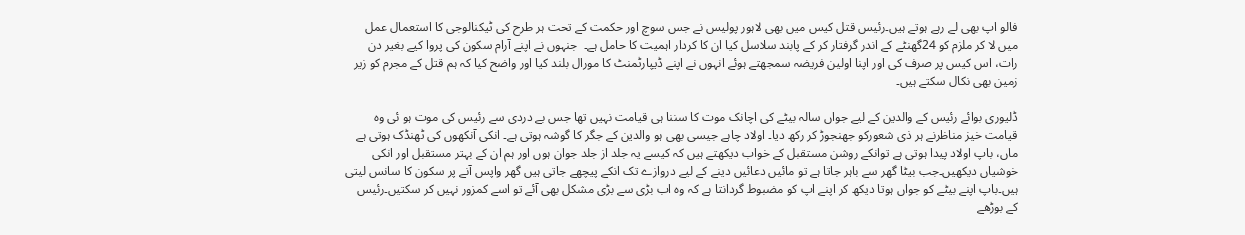فالو اپ بھی لے رہے ہوتے ہیں۔رئیس قتل کیس میں بھی لاہور پولیس نے جس سوچ اور حکمت کے تحت ہر طرح کی ٹیکنالوجی کا استعمال عمل میں لا کر ملزم کو 24گھنٹے کے اندر گرفتار کر کے پابند سلاسل کیا ان کا کردار اہمیت کا حامل ہے۔  جنہوں نے اپنے آرام سکون کی پروا کیے بغیر دن رات، اس کیس پر صرف کی اور اپنا اولین فریضہ سمجھتے ہوئے انہوں نے اپنے ڈیپارٹمنٹ کا مورال بلند کیا اور واضح کیا کہ ہم قتل کے مجرم کو زیر زمین بھی نکال سکتے ہیں۔

ڈلیوری بوائے رئیس کے والدین کے لیے جواں سالہ بیٹے کی اچانک موت کا سننا ہی قیامت نہیں تھا جس بے دردی سے رئیس کی موت ہو ئی وہ قیامت خیز مناظرنے ہر ذی شعورکو جھنجوڑ کر رکھ دیا۔ اولاد چاہے جیسی بھی ہو والدین کے جگر کا گوشہ ہوتی ہے۔ انکی آنکھوں کی ٹھنڈک ہوتی ہے ماں، باپ اولاد پیدا ہوتی ہے توانکے روشن مستقبل کے خواب دیکھتے ہیں کہ کیسے یہ جلد از جلد جوان ہوں اور ہم ان کے بہتر مستقبل اور انکی خوشیاں دیکھیں۔جب بیٹا گھر سے باہر جاتا ہے تو مائیں دعائیں دینے کے لیے دروازے تک انکے پیچھے جاتی ہیں گھر واپس آنے پر سکون کا سانس لیتی ہیں۔باپ اپنے بیٹے کو جواں ہوتا دیکھ کر اپنے اپ کو مضبوط گردانتا ہے کہ وہ اب بڑی سے بڑی مشکل بھی آئے تو اسے کمزور نہیں کر سکتیں۔رئیس کے بوڑھے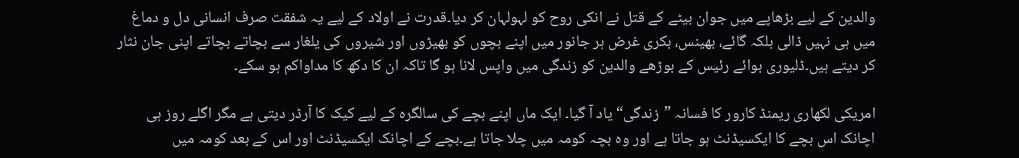والدین کے لیے بڑھاپے میں جوان بیٹے کے قتل نے انکی روح کو لہولہان کر دیا۔قدرت نے اولاد کے لیے یہ شفقت صرف انسانی دل و دماغ میں ہی نہیں ڈالی بلکہ گائے، بھینس، بکری غرض ہر جانور میں اپنے بچوں کو بھیڑوں اور شیروں کی یلغار سے بچاتے بچاتے اپنی جان نثار کر دیتے ہیں۔ڈلیوری بوائے رئیس کے بوڑھے والدین کو زندگی میں واپس لانا ہو گا تاکہ ان کا دکھ کا مداواکم ہو سکے۔

امریکی لکھاری ریمنڈ کارور کا فسانہ ”زندگی“ یاد آ گیا۔ ایک ماں اپنے بچے کی سالگرہ کے لیے کیک کا آرڈر دیتی ہے مگر اگلے روز ہی اچانک اس بچے کا ایکسیڈنٹ ہو جاتا ہے اور وہ بچہ کومہ میں چلا جاتا ہے۔بچے کے اچانک ایکسیڈنٹ اور اس کے بعد کومہ میں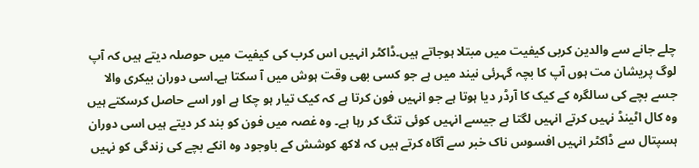چلے جانے سے والدین کربی کیفیت میں مبتلا ہوجاتے ہیں۔ڈاکٹر انہیں اس کرب کی کیفیت میں حوصلہ دیتے ہیں کہ آپ لوگ پریشان مت ہوں آپ کا بچہ گہرئی نیند میں ہے جو کسی بھی وقت ہوش میں آ سکتا ہے۔اسی دوران بیکری والا جسے بچے کی سالگرہ کے کیک کا آرڈر دیا ہوتا ہے جو انہیں فون کرتا ہے کہ کیک تیار ہو چکا ہے اور اسے حاصل کرسکتے ہیں وہ کال اٹینڈ نہیں کرتے انہیں لگتا ہے جیسے انہیں کوئی تنگ کر رہا ہے۔ وہ غصہ میں فون کو بند کر دیتے ہیں اسی دوران ہسپتال سے ڈاکٹر انہیں افسوس ناک خبر سے آگاہ کرتے ہیں کہ لاکھ کوشش کے باوجود وہ انکے بچے کی زندگی کو نہیں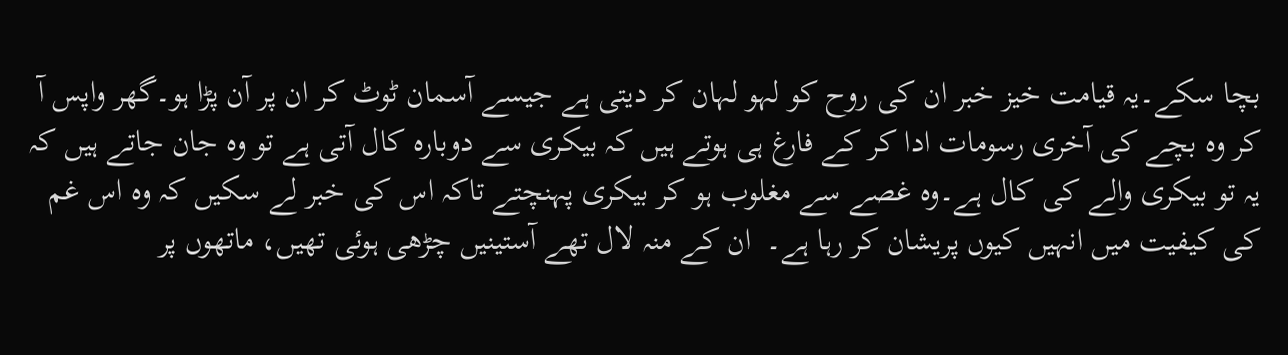بچا سکے۔یہ قیامت خیز خبر ان کی روح کو لہو لہان کر دیتی ہے جیسے آسمان ٹوٹ کر ان پر آن پڑا ہو۔گھر واپس آ کر وہ بچے کی آخری رسومات ادا کر کے فارغ ہی ہوتے ہیں کہ بیکری سے دوبارہ کال آتی ہے تو وہ جان جاتے ہیں کہ یہ تو بیکری والے کی کال ہے۔وہ غصے سے مغلوب ہو کر بیکری پہنچتے تاکہ اس کی خبر لے سکیں کہ وہ اس غم کی کیفیت میں انہیں کیوں پریشان کر رہا ہے۔  ان کے منہ لال تھے آستینیں چڑھی ہوئی تھیں، ماتھوں پر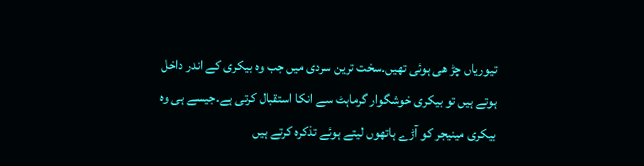تیوریاں چڑ ھی ہوئی تھیں۔سخت ترین سردی میں جب وہ بیکری کے اندر داخل ہوتے ہیں تو بیکری خوشگوار گرماہٹ سے انکا استقبال کرتی ہے۔جیسے ہی وہ بیکری مینیجر کو آڑے ہاتھوں لیتے ہوئے تذکرہ کرتے ہیں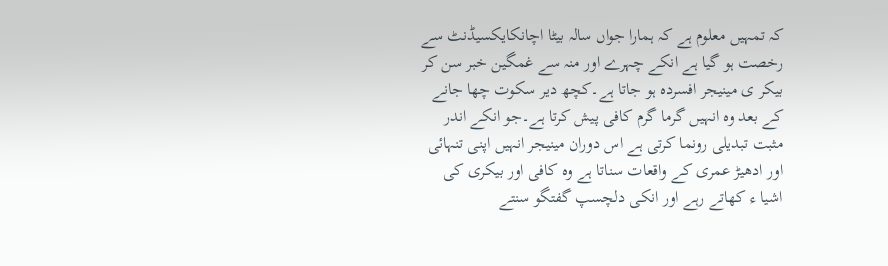کہ تمہیں معلوم ہے کہ ہمارا جواں سالہ بیٹا اچانکایکسیڈنٹ سے رخصت ہو گیا ہے انکے چہرے اور منہ سے غمگین خبر سن کر بیکر ی مینیجر افسردہ ہو جاتا ہے۔کچھ دیر سکوت چھا جانے کے بعد وہ انہیں گرما گرم کافی پیش کرتا ہے۔جو انکے اندر مثبت تبدیلی رونما کرتی ہے اس دوران مینیجر انہیں اپنی تنہائی اور ادھیڑ عمری کے واقعات سناتا ہے وہ کافی اور بیکری کی اشیا ء کھاتے رہے اور انکی دلچسپ گفتگو سنتے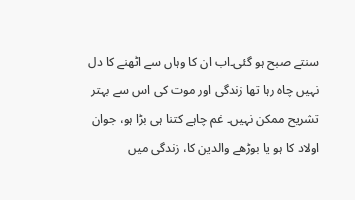سنتے صبح ہو گئی۔اب ان کا وہاں سے اٹھنے کا دل نہیں چاہ رہا تھا زندگی اور موت کی اس سے بہتر تشریح ممکن نہیں۔ غم چاہے کتنا ہی بڑا ہو، جوان اولاد کا ہو یا بوڑھے والدین کا، زندگی میں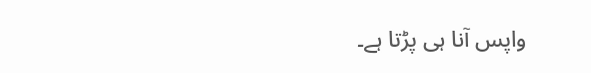واپس آنا ہی پڑتا ہے۔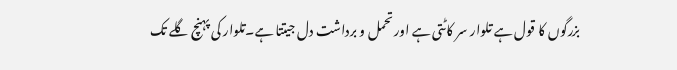بزرگوں کا قول ہے تلوار سر کاٹتی ہے اور تحمل و برداشت دل جیتتا ہے۔تلوار کی پہنچ گلے تک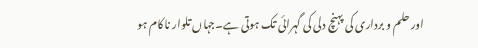اور حلم و برداری کی پہنچ دلی کی گہرائی تک ہوتی ہے۔جہاں تلوار ناکام ہو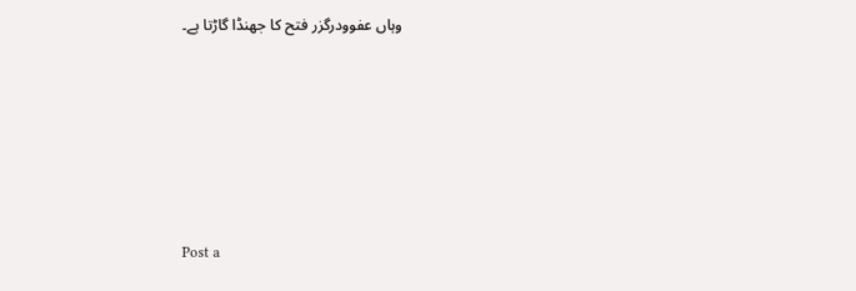وہاں عفوودرگزر فتح کا جھنڈا گاڑتا ہے۔






Post a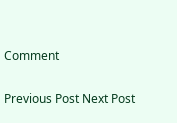Comment

Previous Post Next Post